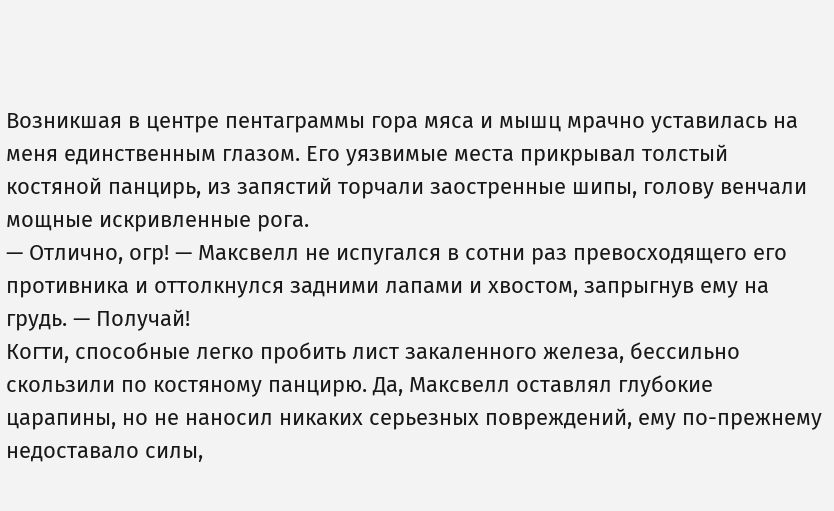Возникшая в центре пентаграммы гора мяса и мышц мрачно уставилась на меня единственным глазом. Его уязвимые места прикрывал толстый костяной панцирь, из запястий торчали заостренные шипы, голову венчали мощные искривленные рога.
— Отлично, огр! — Максвелл не испугался в сотни раз превосходящего его противника и оттолкнулся задними лапами и хвостом, запрыгнув ему на грудь. — Получай!
Когти, способные легко пробить лист закаленного железа, бессильно скользили по костяному панцирю. Да, Максвелл оставлял глубокие царапины, но не наносил никаких серьезных повреждений, ему по-прежнему недоставало силы,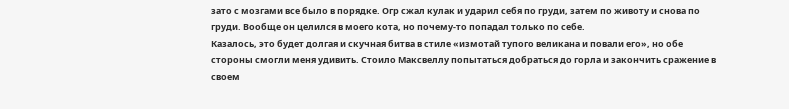зато с мозгами все было в порядке. Огр сжал кулак и ударил себя по груди, затем по животу и снова по груди. Вообще он целился в моего кота, но почему-то попадал только по себе.
Казалось, это будет долгая и скучная битва в стиле «измотай тупого великана и повали его», но обе стороны смогли меня удивить. Стоило Максвеллу попытаться добраться до горла и закончить сражение в своем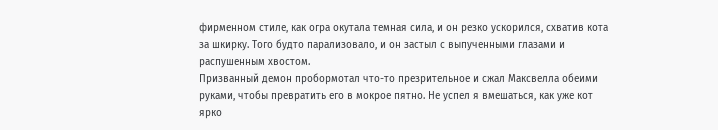фирменном стиле, как огра окутала темная сила, и он резко ускорился, схватив кота за шкирку. Того будто парализовало, и он застыл с выпученными глазами и распушенным хвостом.
Призванный демон пробормотал что-то презрительное и сжал Максвелла обеими руками, чтобы превратить его в мокрое пятно. Не успел я вмешаться, как уже кот ярко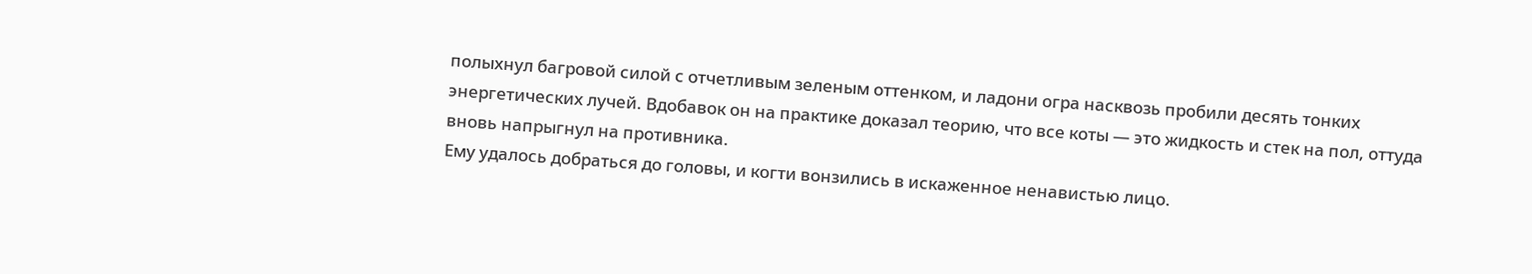полыхнул багровой силой с отчетливым зеленым оттенком, и ладони огра насквозь пробили десять тонких энергетических лучей. Вдобавок он на практике доказал теорию, что все коты — это жидкость и стек на пол, оттуда вновь напрыгнул на противника.
Ему удалось добраться до головы, и когти вонзились в искаженное ненавистью лицо.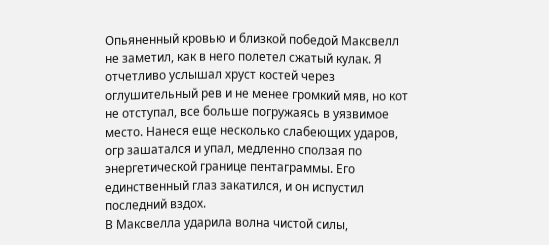Опьяненный кровью и близкой победой Максвелл не заметил, как в него полетел сжатый кулак. Я отчетливо услышал хруст костей через оглушительный рев и не менее громкий мяв, но кот не отступал, все больше погружаясь в уязвимое место. Нанеся еще несколько слабеющих ударов, огр зашатался и упал, медленно сползая по энергетической границе пентаграммы. Его единственный глаз закатился, и он испустил последний вздох.
В Максвелла ударила волна чистой силы,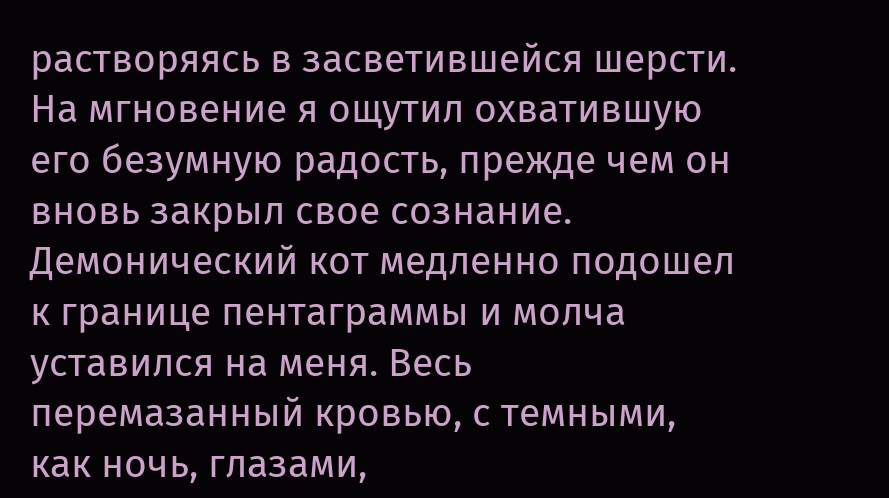растворяясь в засветившейся шерсти. На мгновение я ощутил охватившую его безумную радость, прежде чем он вновь закрыл свое сознание. Демонический кот медленно подошел к границе пентаграммы и молча уставился на меня. Весь перемазанный кровью, с темными, как ночь, глазами,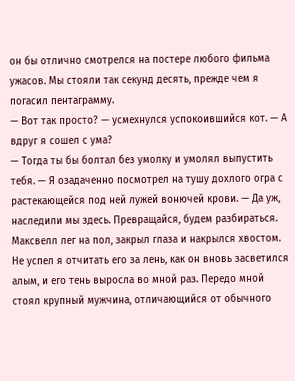он бы отлично смотрелся на постере любого фильма ужасов. Мы стояли так секунд десять, прежде чем я погасил пентаграмму.
— Вот так просто? — усмехнулся успокоившийся кот. — А вдруг я сошел с ума?
— Тогда ты бы болтал без умолку и умолял выпустить тебя. — Я озадаченно посмотрел на тушу дохлого огра с растекающейся под ней лужей вонючей крови. — Да уж, наследили мы здесь. Превращайся, будем разбираться.
Максвелл лег на пол, закрыл глаза и накрылся хвостом. Не успел я отчитать его за лень, как он вновь засветился алым, и его тень выросла во мной раз. Передо мной стоял крупный мужчина, отличающийся от обычного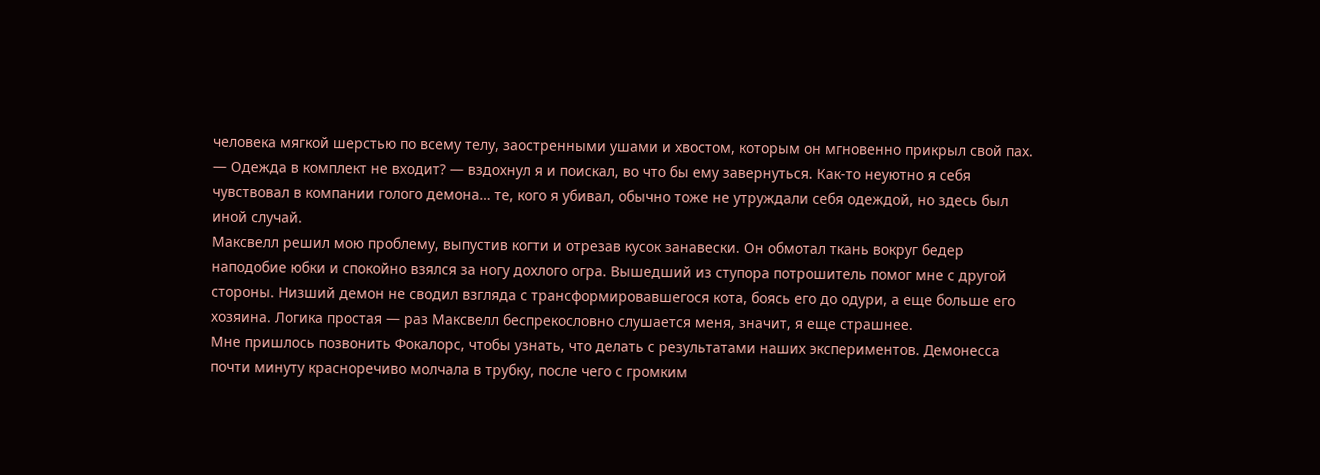человека мягкой шерстью по всему телу, заостренными ушами и хвостом, которым он мгновенно прикрыл свой пах.
— Одежда в комплект не входит? — вздохнул я и поискал, во что бы ему завернуться. Как-то неуютно я себя чувствовал в компании голого демона… те, кого я убивал, обычно тоже не утруждали себя одеждой, но здесь был иной случай.
Максвелл решил мою проблему, выпустив когти и отрезав кусок занавески. Он обмотал ткань вокруг бедер наподобие юбки и спокойно взялся за ногу дохлого огра. Вышедший из ступора потрошитель помог мне с другой стороны. Низший демон не сводил взгляда с трансформировавшегося кота, боясь его до одури, а еще больше его хозяина. Логика простая — раз Максвелл беспрекословно слушается меня, значит, я еще страшнее.
Мне пришлось позвонить Фокалорс, чтобы узнать, что делать с результатами наших экспериментов. Демонесса почти минуту красноречиво молчала в трубку, после чего с громким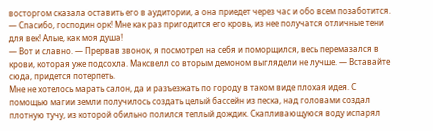восторгом сказала оставить его в аудитории, а она приедет через час и обо всем позаботится.
— Спасибо, господин орк! Мне как раз пригодится его кровь, из нее получатся отличные тени для век! Алые, как моя душа!
— Вот и славно. — Прервав звонок, я посмотрел на себя и поморщился, весь перемазался в крови, которая уже подсохла. Максвелл со вторым демоном выглядели не лучше. — Вставайте сюда, придется потерпеть.
Мне не хотелось марать салон, да и разъезжать по городу в таком виде плохая идея. С помощью магии земли получилось создать целый бассейн из песка, над головами создал плотную тучу, из которой обильно полился теплый дождик. Скапливающуюся воду испарял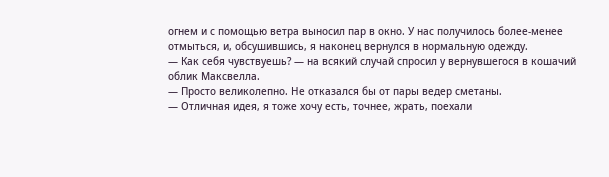огнем и с помощью ветра выносил пар в окно. У нас получилось более-менее отмыться, и, обсушившись, я наконец вернулся в нормальную одежду.
— Как себя чувствуешь? — на всякий случай спросил у вернувшегося в кошачий облик Максвелла.
— Просто великолепно. Не отказался бы от пары ведер сметаны.
— Отличная идея, я тоже хочу есть, точнее, жрать, поехали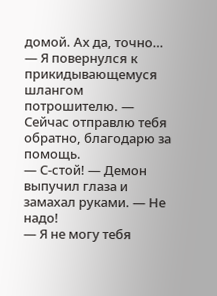домой. Ах да, точно… — Я повернулся к прикидывающемуся шлангом потрошителю. — Сейчас отправлю тебя обратно, благодарю за помощь.
— С-стой! — Демон выпучил глаза и замахал руками. — Не надо!
— Я не могу тебя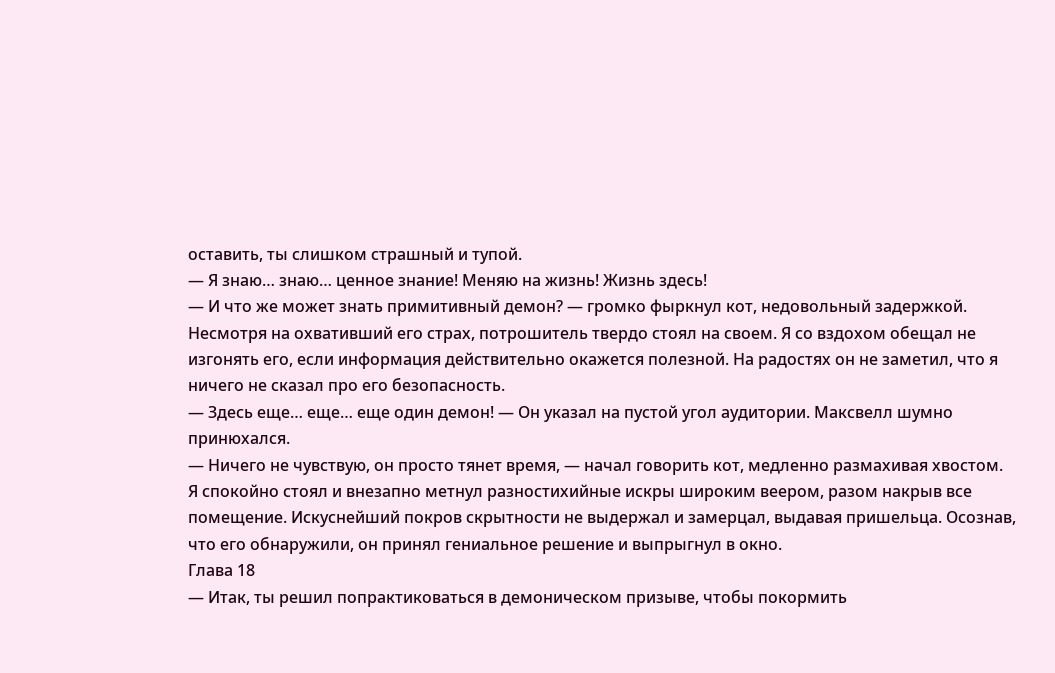оставить, ты слишком страшный и тупой.
— Я знаю… знаю… ценное знание! Меняю на жизнь! Жизнь здесь!
— И что же может знать примитивный демон? — громко фыркнул кот, недовольный задержкой.
Несмотря на охвативший его страх, потрошитель твердо стоял на своем. Я со вздохом обещал не изгонять его, если информация действительно окажется полезной. На радостях он не заметил, что я ничего не сказал про его безопасность.
— Здесь еще… еще… еще один демон! — Он указал на пустой угол аудитории. Максвелл шумно принюхался.
— Ничего не чувствую, он просто тянет время, — начал говорить кот, медленно размахивая хвостом.
Я спокойно стоял и внезапно метнул разностихийные искры широким веером, разом накрыв все помещение. Искуснейший покров скрытности не выдержал и замерцал, выдавая пришельца. Осознав, что его обнаружили, он принял гениальное решение и выпрыгнул в окно.
Глава 18
— Итак, ты решил попрактиковаться в демоническом призыве, чтобы покормить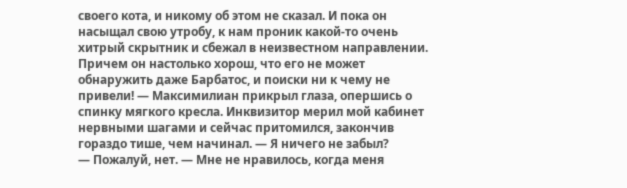своего кота, и никому об этом не сказал. И пока он насыщал свою утробу, к нам проник какой-то очень хитрый скрытник и сбежал в неизвестном направлении. Причем он настолько хорош, что его не может обнаружить даже Барбатос, и поиски ни к чему не привели! — Максимилиан прикрыл глаза, опершись о спинку мягкого кресла. Инквизитор мерил мой кабинет нервными шагами и сейчас притомился, закончив гораздо тише, чем начинал. — Я ничего не забыл?
— Пожалуй, нет. — Мне не нравилось, когда меня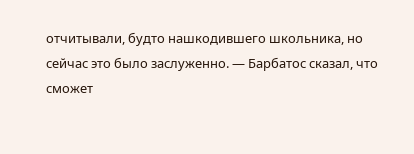отчитывали, будто нашкодившего школьника, но сейчас это было заслуженно. — Барбатос сказал, что сможет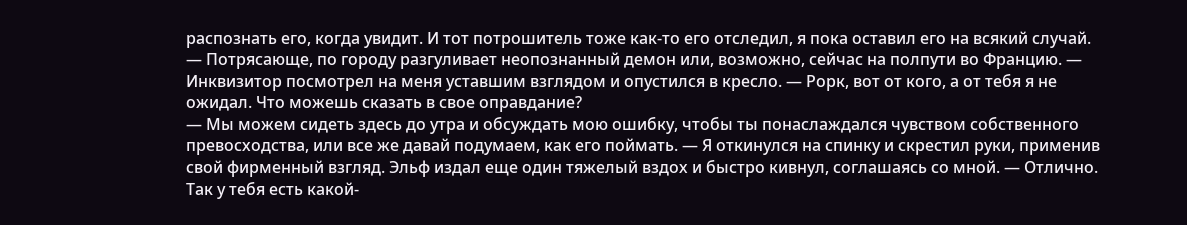распознать его, когда увидит. И тот потрошитель тоже как-то его отследил, я пока оставил его на всякий случай.
— Потрясающе, по городу разгуливает неопознанный демон или, возможно, сейчас на полпути во Францию. — Инквизитор посмотрел на меня уставшим взглядом и опустился в кресло. — Рорк, вот от кого, а от тебя я не ожидал. Что можешь сказать в свое оправдание?
— Мы можем сидеть здесь до утра и обсуждать мою ошибку, чтобы ты понаслаждался чувством собственного превосходства, или все же давай подумаем, как его поймать. — Я откинулся на спинку и скрестил руки, применив свой фирменный взгляд. Эльф издал еще один тяжелый вздох и быстро кивнул, соглашаясь со мной. — Отлично. Так у тебя есть какой-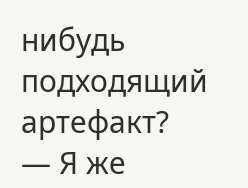нибудь подходящий артефакт?
— Я же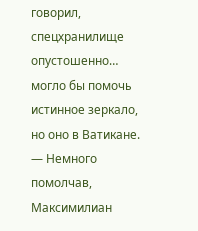говорил, спецхранилище опустошенно… могло бы помочь истинное зеркало, но оно в Ватикане. — Немного помолчав, Максимилиан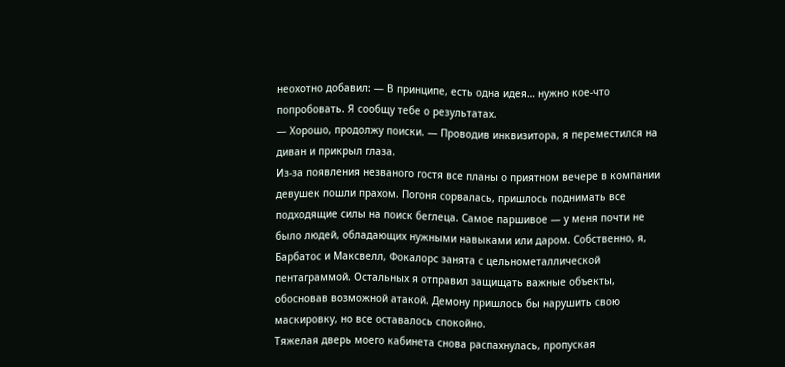неохотно добавил: — В принципе, есть одна идея… нужно кое-что попробовать. Я сообщу тебе о результатах.
— Хорошо, продолжу поиски. — Проводив инквизитора, я переместился на диван и прикрыл глаза.
Из-за появления незваного гостя все планы о приятном вечере в компании девушек пошли прахом. Погоня сорвалась, пришлось поднимать все подходящие силы на поиск беглеца. Самое паршивое — у меня почти не было людей, обладающих нужными навыками или даром. Собственно, я, Барбатос и Максвелл, Фокалорс занята с цельнометаллической пентаграммой. Остальных я отправил защищать важные объекты, обосновав возможной атакой. Демону пришлось бы нарушить свою маскировку, но все оставалось спокойно.
Тяжелая дверь моего кабинета снова распахнулась, пропуская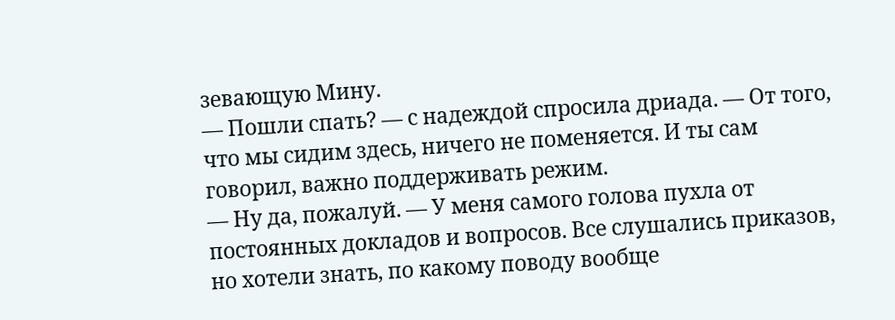зевающую Мину.
— Пошли спать? — с надеждой спросила дриада. — От того, что мы сидим здесь, ничего не поменяется. И ты сам говорил, важно поддерживать режим.
— Ну да, пожалуй. — У меня самого голова пухла от постоянных докладов и вопросов. Все слушались приказов, но хотели знать, по какому поводу вообще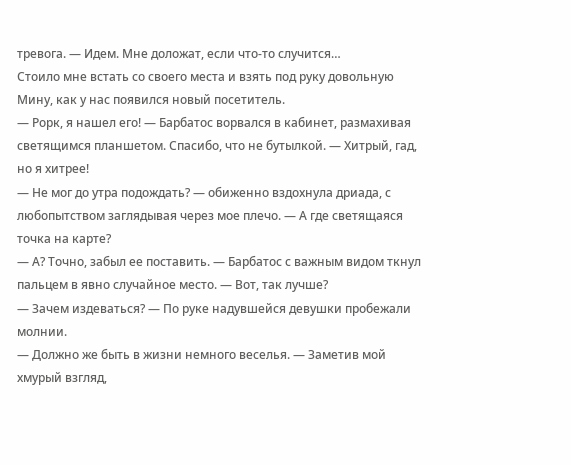тревога. — Идем. Мне доложат, если что-то случится…
Стоило мне встать со своего места и взять под руку довольную Мину, как у нас появился новый посетитель.
— Рорк, я нашел его! — Барбатос ворвался в кабинет, размахивая светящимся планшетом. Спасибо, что не бутылкой. — Хитрый, гад, но я хитрее!
— Не мог до утра подождать? — обиженно вздохнула дриада, с любопытством заглядывая через мое плечо. — А где светящаяся точка на карте?
— А? Точно, забыл ее поставить. — Барбатос с важным видом ткнул пальцем в явно случайное место. — Вот, так лучше?
— Зачем издеваться? — По руке надувшейся девушки пробежали молнии.
— Должно же быть в жизни немного веселья. — Заметив мой хмурый взгляд,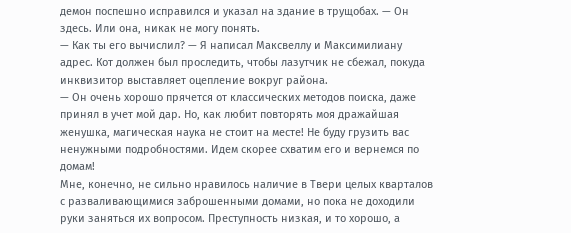демон поспешно исправился и указал на здание в трущобах. — Он здесь. Или она, никак не могу понять.
— Как ты его вычислил? — Я написал Максвеллу и Максимилиану адрес. Кот должен был проследить, чтобы лазутчик не сбежал, покуда инквизитор выставляет оцепление вокруг района.
— Он очень хорошо прячется от классических методов поиска, даже принял в учет мой дар. Но, как любит повторять моя дражайшая женушка, магическая наука не стоит на месте! Не буду грузить вас ненужными подробностями. Идем скорее схватим его и вернемся по домам!
Мне, конечно, не сильно нравилось наличие в Твери целых кварталов с разваливающимися заброшенными домами, но пока не доходили руки заняться их вопросом. Преступность низкая, и то хорошо, а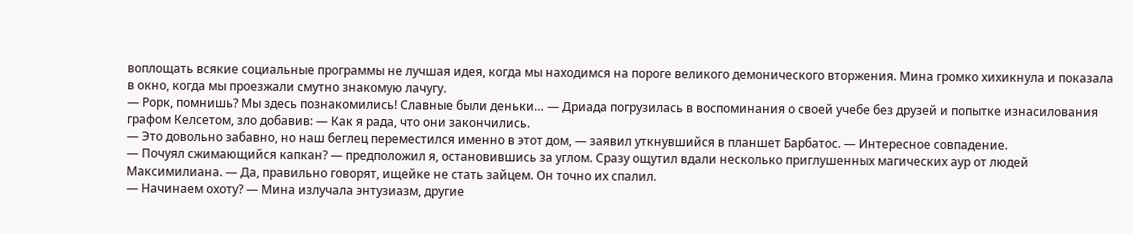воплощать всякие социальные программы не лучшая идея, когда мы находимся на пороге великого демонического вторжения. Мина громко хихикнула и показала в окно, когда мы проезжали смутно знакомую лачугу.
— Рорк, помнишь? Мы здесь познакомились! Славные были деньки… — Дриада погрузилась в воспоминания о своей учебе без друзей и попытке изнасилования графом Келсетом, зло добавив: — Как я рада, что они закончились.
— Это довольно забавно, но наш беглец переместился именно в этот дом, — заявил уткнувшийся в планшет Барбатос. — Интересное совпадение.
— Почуял сжимающийся капкан? — предположил я, остановившись за углом. Сразу ощутил вдали несколько приглушенных магических аур от людей Максимилиана. — Да, правильно говорят, ищейке не стать зайцем. Он точно их спалил.
— Начинаем охоту? — Мина излучала энтузиазм, другие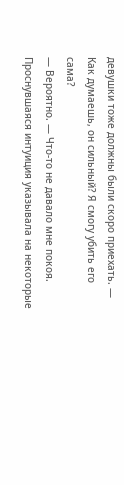девушки тоже должны были скоро приехать. — Как думаешь, он сильный? Я смогу убить его сама?
— Вероятно. — Что-то не давало мне покоя. Проснувшаяся интуиция указывала на некоторые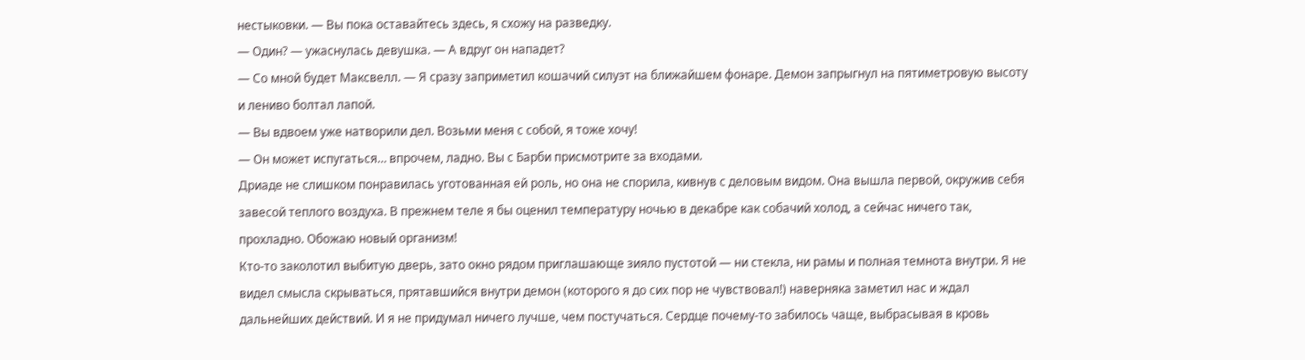нестыковки. — Вы пока оставайтесь здесь, я схожу на разведку.
— Один? — ужаснулась девушка. — А вдруг он нападет?
— Со мной будет Максвелл. — Я сразу заприметил кошачий силуэт на ближайшем фонаре. Демон запрыгнул на пятиметровую высоту и лениво болтал лапой.
— Вы вдвоем уже натворили дел. Возьми меня с собой, я тоже хочу!
— Он может испугаться… впрочем, ладно. Вы с Барби присмотрите за входами.
Дриаде не слишком понравилась уготованная ей роль, но она не спорила, кивнув с деловым видом. Она вышла первой, окружив себя завесой теплого воздуха. В прежнем теле я бы оценил температуру ночью в декабре как собачий холод, а сейчас ничего так, прохладно. Обожаю новый организм!
Кто-то заколотил выбитую дверь, зато окно рядом приглашающе зияло пустотой — ни стекла, ни рамы и полная темнота внутри. Я не видел смысла скрываться, прятавшийся внутри демон (которого я до сих пор не чувствовал!) наверняка заметил нас и ждал дальнейших действий. И я не придумал ничего лучше, чем постучаться. Сердце почему-то забилось чаще, выбрасывая в кровь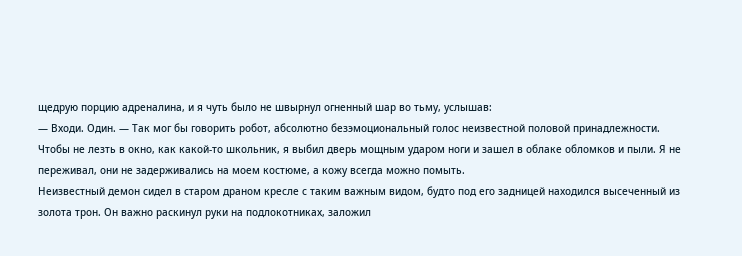щедрую порцию адреналина, и я чуть было не швырнул огненный шар во тьму, услышав:
— Входи. Один. — Так мог бы говорить робот, абсолютно безэмоциональный голос неизвестной половой принадлежности.
Чтобы не лезть в окно, как какой-то школьник, я выбил дверь мощным ударом ноги и зашел в облаке обломков и пыли. Я не переживал, они не задерживались на моем костюме, а кожу всегда можно помыть.
Неизвестный демон сидел в старом драном кресле с таким важным видом, будто под его задницей находился высеченный из золота трон. Он важно раскинул руки на подлокотниках, заложил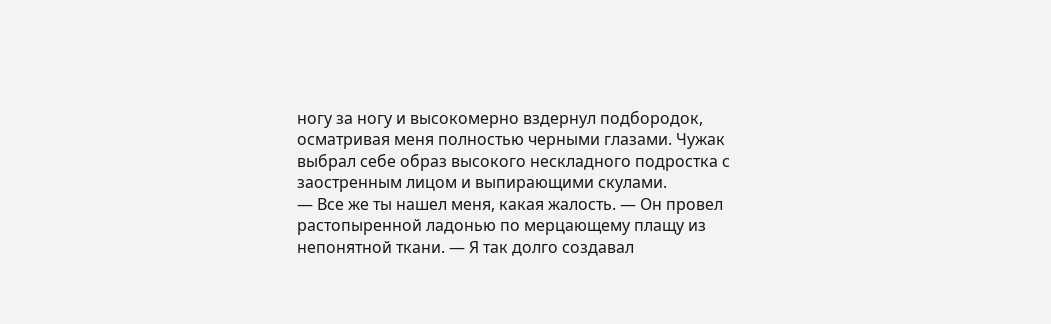ногу за ногу и высокомерно вздернул подбородок, осматривая меня полностью черными глазами. Чужак выбрал себе образ высокого нескладного подростка с заостренным лицом и выпирающими скулами.
— Все же ты нашел меня, какая жалость. — Он провел растопыренной ладонью по мерцающему плащу из непонятной ткани. — Я так долго создавал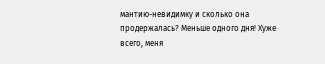мантию-невидимку и сколько она продержалась? Меньше одного дня! Хуже всего, меня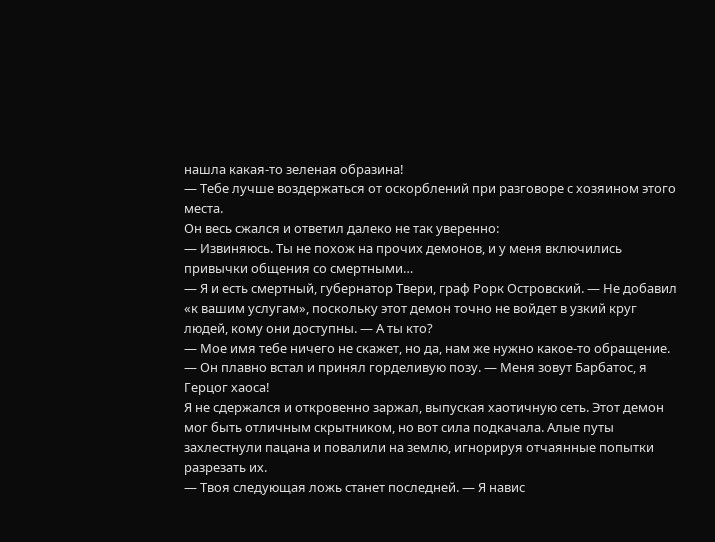нашла какая-то зеленая образина!
— Тебе лучше воздержаться от оскорблений при разговоре с хозяином этого места.
Он весь сжался и ответил далеко не так уверенно:
— Извиняюсь. Ты не похож на прочих демонов, и у меня включились привычки общения со смертными…
— Я и есть смертный, губернатор Твери, граф Рорк Островский. — Не добавил «к вашим услугам», поскольку этот демон точно не войдет в узкий круг людей, кому они доступны. — А ты кто?
— Мое имя тебе ничего не скажет, но да, нам же нужно какое-то обращение. — Он плавно встал и принял горделивую позу. — Меня зовут Барбатос, я Герцог хаоса!
Я не сдержался и откровенно заржал, выпуская хаотичную сеть. Этот демон мог быть отличным скрытником, но вот сила подкачала. Алые путы захлестнули пацана и повалили на землю, игнорируя отчаянные попытки разрезать их.
— Твоя следующая ложь станет последней. — Я навис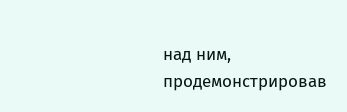над ним, продемонстрировав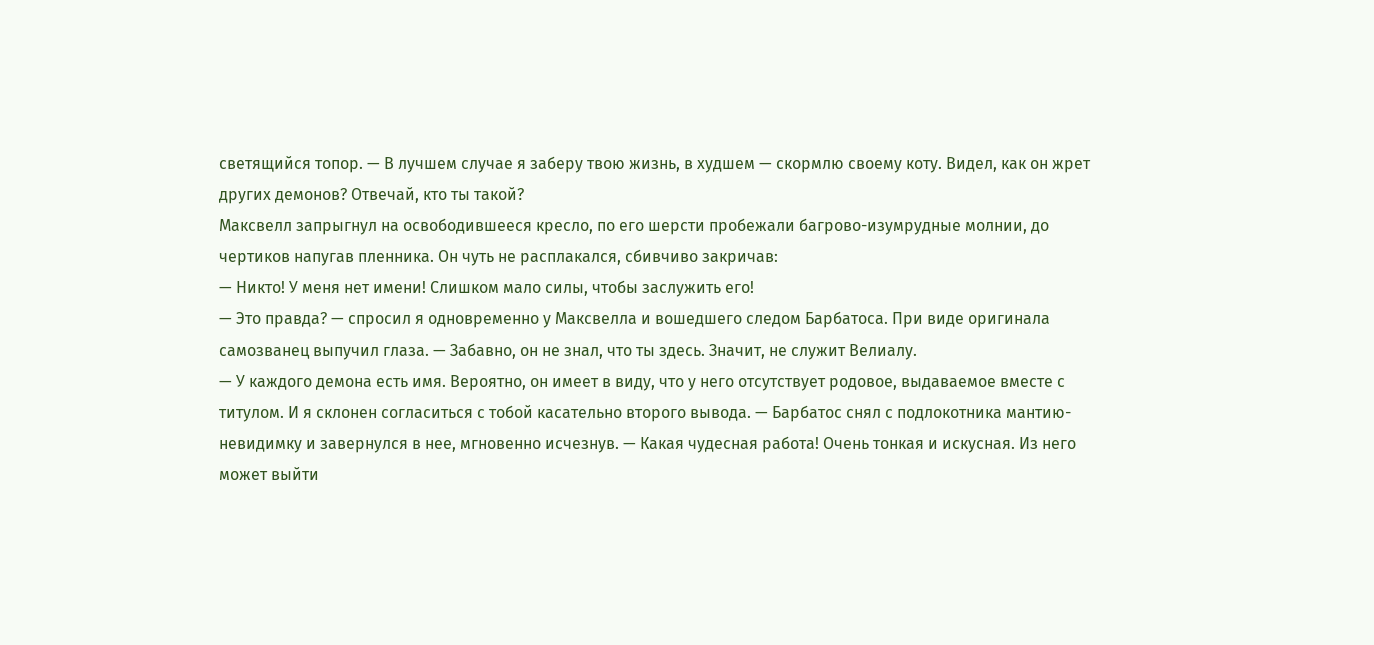светящийся топор. — В лучшем случае я заберу твою жизнь, в худшем — скормлю своему коту. Видел, как он жрет других демонов? Отвечай, кто ты такой?
Максвелл запрыгнул на освободившееся кресло, по его шерсти пробежали багрово-изумрудные молнии, до чертиков напугав пленника. Он чуть не расплакался, сбивчиво закричав:
— Никто! У меня нет имени! Слишком мало силы, чтобы заслужить его!
— Это правда? — спросил я одновременно у Максвелла и вошедшего следом Барбатоса. При виде оригинала самозванец выпучил глаза. — Забавно, он не знал, что ты здесь. Значит, не служит Велиалу.
— У каждого демона есть имя. Вероятно, он имеет в виду, что у него отсутствует родовое, выдаваемое вместе с титулом. И я склонен согласиться с тобой касательно второго вывода. — Барбатос снял с подлокотника мантию-невидимку и завернулся в нее, мгновенно исчезнув. — Какая чудесная работа! Очень тонкая и искусная. Из него может выйти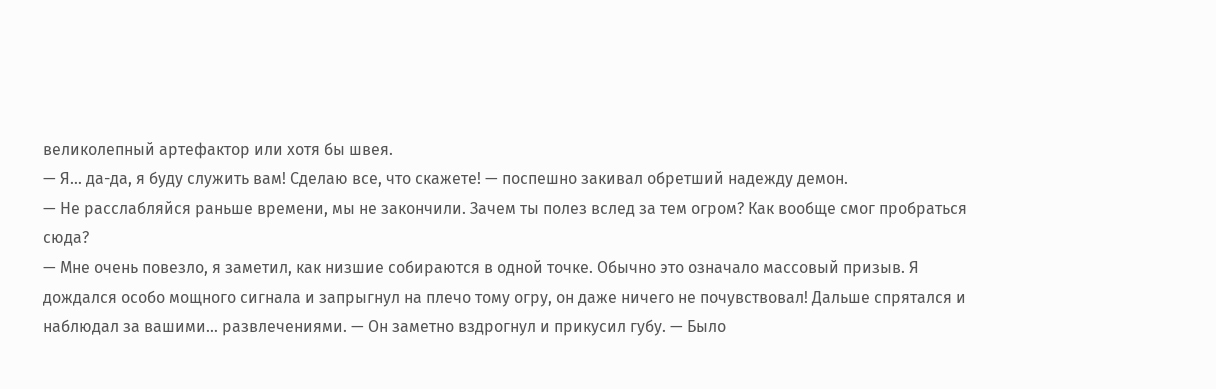великолепный артефактор или хотя бы швея.
— Я… да-да, я буду служить вам! Сделаю все, что скажете! — поспешно закивал обретший надежду демон.
— Не расслабляйся раньше времени, мы не закончили. Зачем ты полез вслед за тем огром? Как вообще смог пробраться сюда?
— Мне очень повезло, я заметил, как низшие собираются в одной точке. Обычно это означало массовый призыв. Я дождался особо мощного сигнала и запрыгнул на плечо тому огру, он даже ничего не почувствовал! Дальше спрятался и наблюдал за вашими… развлечениями. — Он заметно вздрогнул и прикусил губу. — Было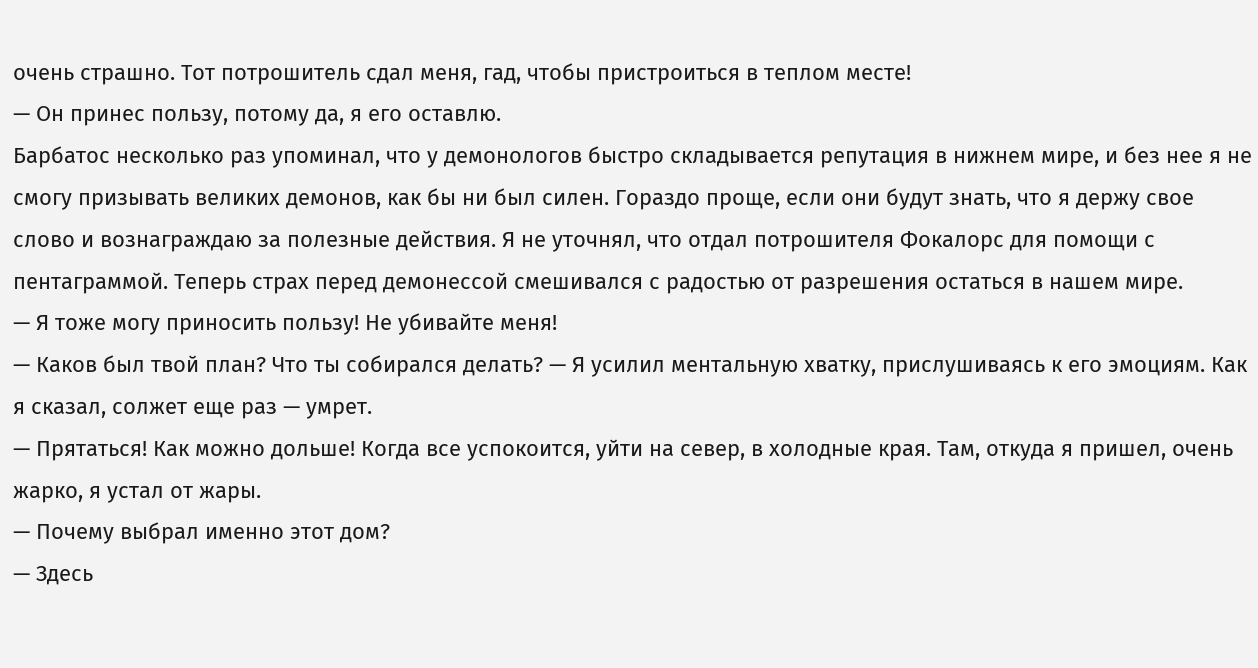очень страшно. Тот потрошитель сдал меня, гад, чтобы пристроиться в теплом месте!
— Он принес пользу, потому да, я его оставлю.
Барбатос несколько раз упоминал, что у демонологов быстро складывается репутация в нижнем мире, и без нее я не смогу призывать великих демонов, как бы ни был силен. Гораздо проще, если они будут знать, что я держу свое слово и вознаграждаю за полезные действия. Я не уточнял, что отдал потрошителя Фокалорс для помощи с пентаграммой. Теперь страх перед демонессой смешивался с радостью от разрешения остаться в нашем мире.
— Я тоже могу приносить пользу! Не убивайте меня!
— Каков был твой план? Что ты собирался делать? — Я усилил ментальную хватку, прислушиваясь к его эмоциям. Как я сказал, солжет еще раз — умрет.
— Прятаться! Как можно дольше! Когда все успокоится, уйти на север, в холодные края. Там, откуда я пришел, очень жарко, я устал от жары.
— Почему выбрал именно этот дом?
— Здесь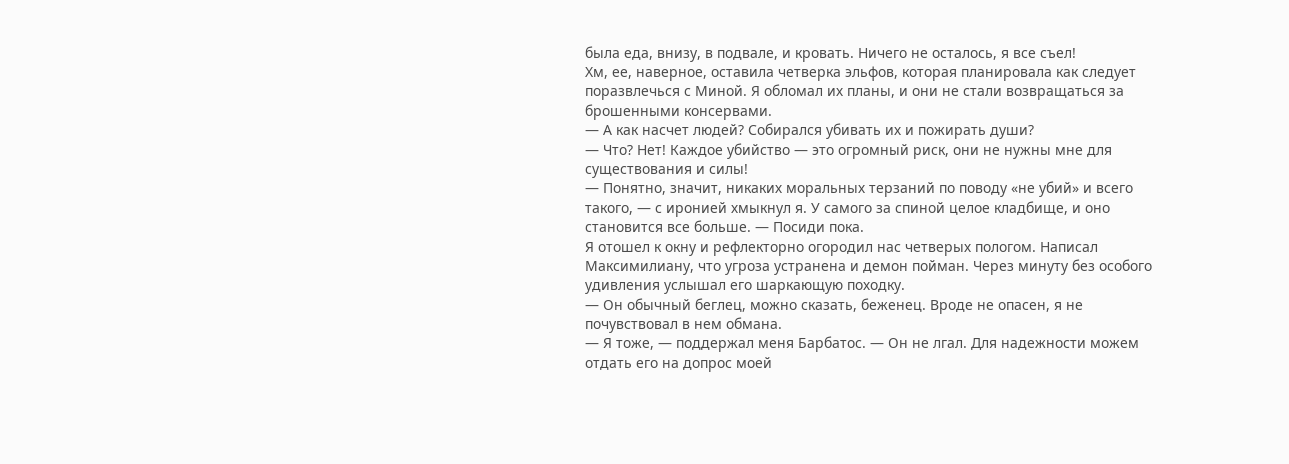была еда, внизу, в подвале, и кровать. Ничего не осталось, я все съел!
Хм, ее, наверное, оставила четверка эльфов, которая планировала как следует поразвлечься с Миной. Я обломал их планы, и они не стали возвращаться за брошенными консервами.
— А как насчет людей? Собирался убивать их и пожирать души?
— Что? Нет! Каждое убийство — это огромный риск, они не нужны мне для существования и силы!
— Понятно, значит, никаких моральных терзаний по поводу «не убий» и всего такого, — с иронией хмыкнул я. У самого за спиной целое кладбище, и оно становится все больше. — Посиди пока.
Я отошел к окну и рефлекторно огородил нас четверых пологом. Написал Максимилиану, что угроза устранена и демон пойман. Через минуту без особого удивления услышал его шаркающую походку.
— Он обычный беглец, можно сказать, беженец. Вроде не опасен, я не почувствовал в нем обмана.
— Я тоже, — поддержал меня Барбатос. — Он не лгал. Для надежности можем отдать его на допрос моей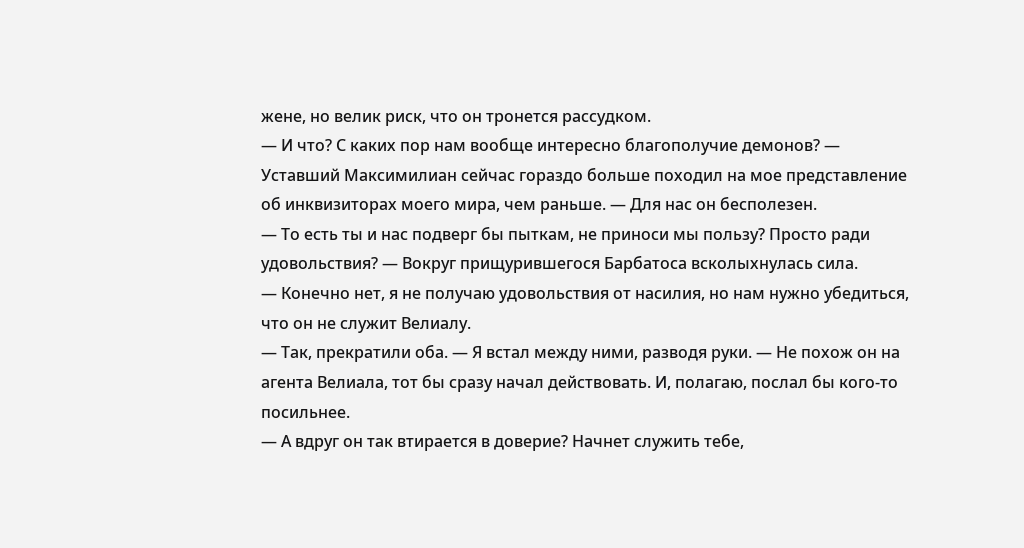жене, но велик риск, что он тронется рассудком.
— И что? С каких пор нам вообще интересно благополучие демонов? — Уставший Максимилиан сейчас гораздо больше походил на мое представление об инквизиторах моего мира, чем раньше. — Для нас он бесполезен.
— То есть ты и нас подверг бы пыткам, не приноси мы пользу? Просто ради удовольствия? — Вокруг прищурившегося Барбатоса всколыхнулась сила.
— Конечно нет, я не получаю удовольствия от насилия, но нам нужно убедиться, что он не служит Велиалу.
— Так, прекратили оба. — Я встал между ними, разводя руки. — Не похож он на агента Велиала, тот бы сразу начал действовать. И, полагаю, послал бы кого-то посильнее.
— А вдруг он так втирается в доверие? Начнет служить тебе,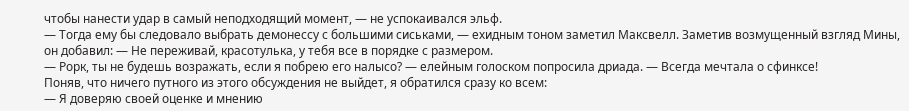чтобы нанести удар в самый неподходящий момент, — не успокаивался эльф.
— Тогда ему бы следовало выбрать демонессу с большими сиськами, — ехидным тоном заметил Максвелл. Заметив возмущенный взгляд Мины, он добавил: — Не переживай, красотулька, у тебя все в порядке с размером.
— Рорк, ты не будешь возражать, если я побрею его налысо? — елейным голоском попросила дриада. — Всегда мечтала о сфинксе!
Поняв, что ничего путного из этого обсуждения не выйдет, я обратился сразу ко всем:
— Я доверяю своей оценке и мнению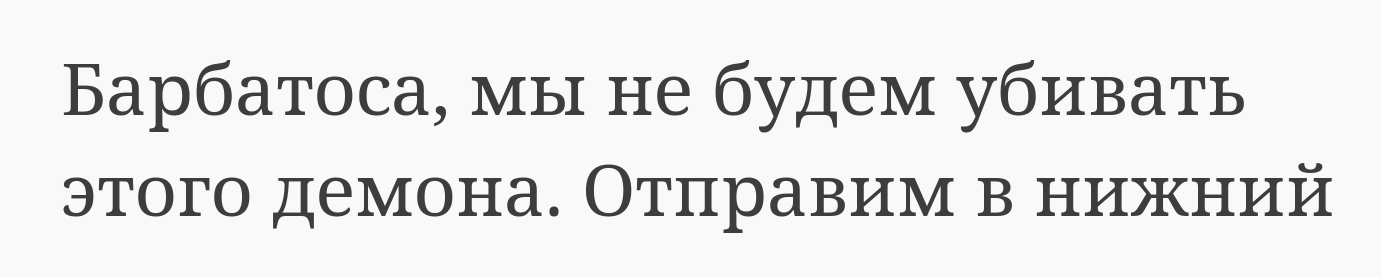Барбатоса, мы не будем убивать этого демона. Отправим в нижний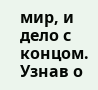мир, и дело с концом.
Узнав о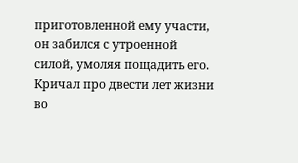приготовленной ему участи, он забился с утроенной силой, умоляя пощадить его. Кричал про двести лет жизни во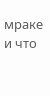мраке и что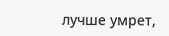лучше умрет,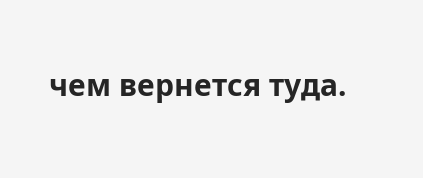чем вернется туда.